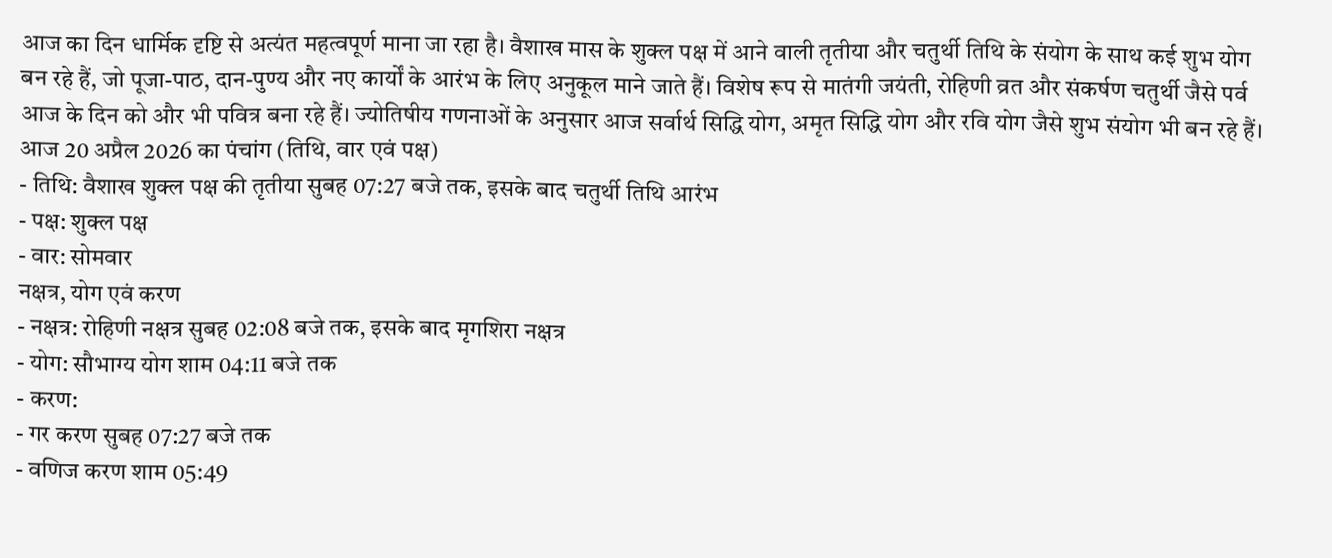आज का दिन धार्मिक दृष्टि से अत्यंत महत्वपूर्ण माना जा रहा है। वैशाख मास के शुक्ल पक्ष में आने वाली तृतीया और चतुर्थी तिथि के संयोग के साथ कई शुभ योग बन रहे हैं, जो पूजा-पाठ, दान-पुण्य और नए कार्यों के आरंभ के लिए अनुकूल माने जाते हैं। विशेष रूप से मातंगी जयंती, रोहिणी व्रत और संकर्षण चतुर्थी जैसे पर्व आज के दिन को और भी पवित्र बना रहे हैं। ज्योतिषीय गणनाओं के अनुसार आज सर्वार्थ सिद्धि योग, अमृत सिद्धि योग और रवि योग जैसे शुभ संयोग भी बन रहे हैं।
आज 20 अप्रैल 2026 का पंचांग (तिथि, वार एवं पक्ष)
- तिथि: वैशाख शुक्ल पक्ष की तृतीया सुबह 07:27 बजे तक, इसके बाद चतुर्थी तिथि आरंभ
- पक्ष: शुक्ल पक्ष
- वार: सोमवार
नक्षत्र, योग एवं करण
- नक्षत्र: रोहिणी नक्षत्र सुबह 02:08 बजे तक, इसके बाद मृगशिरा नक्षत्र
- योग: सौभाग्य योग शाम 04:11 बजे तक
- करण:
- गर करण सुबह 07:27 बजे तक
- वणिज करण शाम 05:49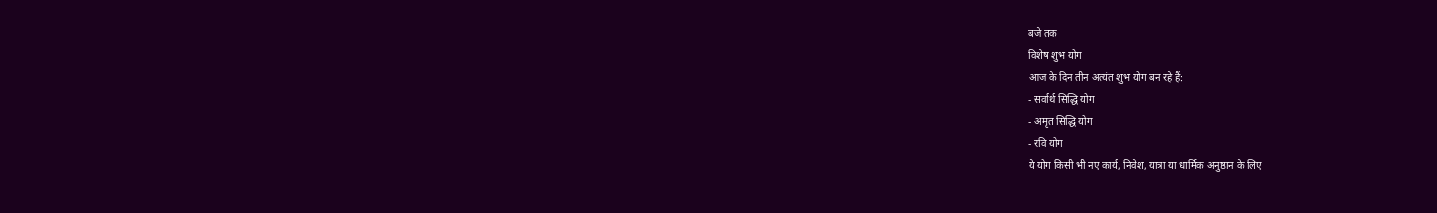बजे तक
विशेष शुभ योग
आज के दिन तीन अत्यंत शुभ योग बन रहे हैं:
- सर्वार्थ सिद्धि योग
- अमृत सिद्धि योग
- रवि योग
ये योग किसी भी नए कार्य, निवेश, यात्रा या धार्मिक अनुष्ठान के लिए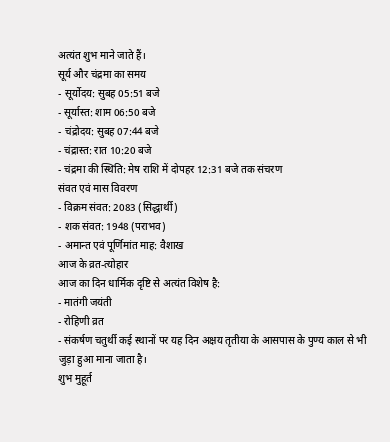अत्यंत शुभ माने जाते हैं।
सूर्य और चंद्रमा का समय
- सूर्योदय: सुबह 05:51 बजे
- सूर्यास्त: शाम 06:50 बजे
- चंद्रोदय: सुबह 07:44 बजे
- चंद्रास्त: रात 10:20 बजे
- चंद्रमा की स्थिति: मेष राशि में दोपहर 12:31 बजे तक संचरण
संवत एवं मास विवरण
- विक्रम संवत: 2083 (सिद्धार्थी)
- शक संवत: 1948 (पराभव)
- अमान्त एवं पूर्णिमांत माह: वैशाख
आज के व्रत-त्योहार
आज का दिन धार्मिक दृष्टि से अत्यंत विशेष है:
- मातंगी जयंती
- रोहिणी व्रत
- संकर्षण चतुर्थी कई स्थानों पर यह दिन अक्षय तृतीया के आसपास के पुण्य काल से भी जुड़ा हुआ माना जाता है।
शुभ मुहूर्त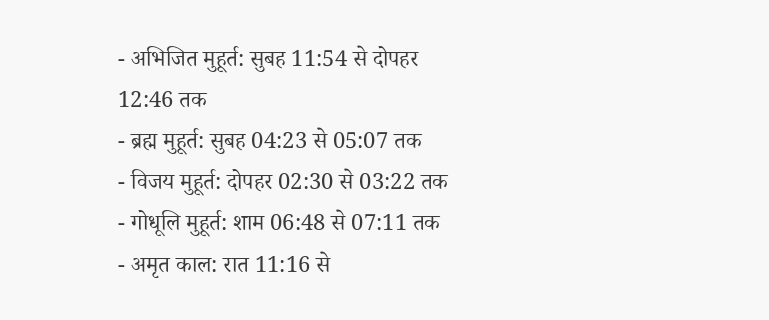- अभिजित मुहूर्त: सुबह 11:54 से दोपहर 12:46 तक
- ब्रह्म मुहूर्त: सुबह 04:23 से 05:07 तक
- विजय मुहूर्त: दोपहर 02:30 से 03:22 तक
- गोधूलि मुहूर्त: शाम 06:48 से 07:11 तक
- अमृत काल: रात 11:16 से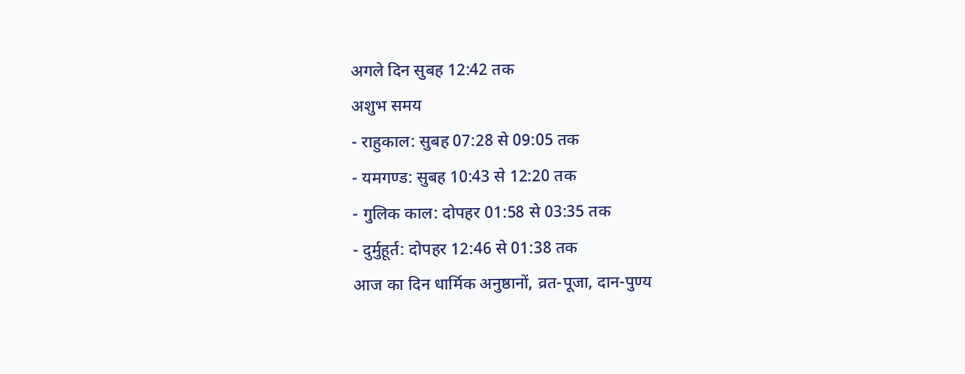अगले दिन सुबह 12:42 तक
अशुभ समय
- राहुकाल: सुबह 07:28 से 09:05 तक
- यमगण्ड: सुबह 10:43 से 12:20 तक
- गुलिक काल: दोपहर 01:58 से 03:35 तक
- दुर्मुहूर्त: दोपहर 12:46 से 01:38 तक
आज का दिन धार्मिक अनुष्ठानों, व्रत-पूजा, दान-पुण्य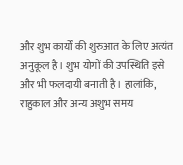और शुभ कार्यों की शुरुआत के लिए अत्यंत अनुकूल है। शुभ योगों की उपस्थिति इसे और भी फलदायी बनाती है। हालांकि, राहुकाल और अन्य अशुभ समय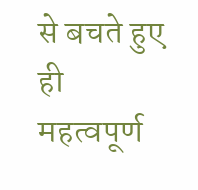से बचते हुए ही महत्वपूर्ण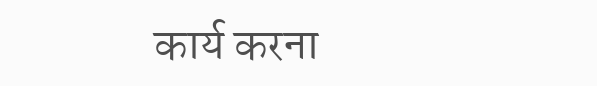कार्य करना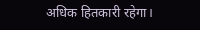अधिक हितकारी रहेगा।